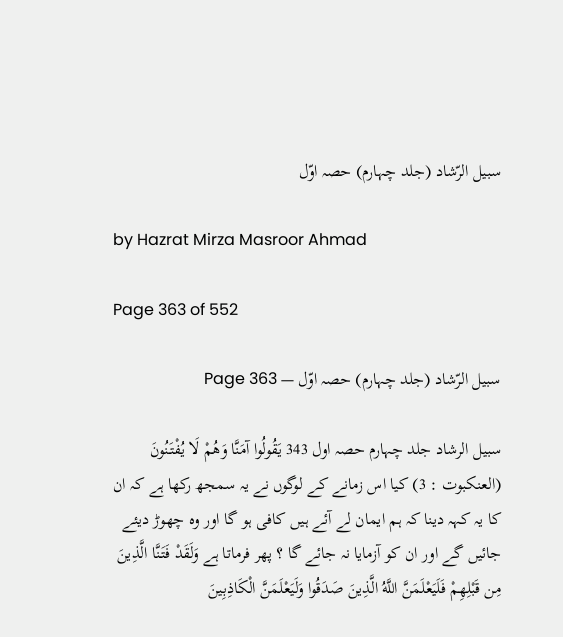سبیل الرّشاد (جلد چہارم) حصہ اوّل

by Hazrat Mirza Masroor Ahmad

Page 363 of 552

سبیل الرّشاد (جلد چہارم) حصہ اوّل — Page 363

سبیل الرشاد جلد چہارم حصہ اول 343 يَقُولُوا آمَنَّا وَهُمْ لَا يُفْتَنُونَ (العنکبوت : 3) کیا اس زمانے کے لوگوں نے یہ سمجھ رکھا ہے کہ ان کا یہ کہہ دینا کہ ہم ایمان لے آئے ہیں کافی ہو گا اور وہ چھوڑ دیئے جائیں گے اور ان کو آزمایا نہ جائے گا ؟ پھر فرماتا ہے وَلَقَدْ فَتَنَّا الَّذِينَ مِن قَبْلِهِمْ فَلَيَعْلَمَنَّ اللَّهُ الَّذِينَ صَدَقُوا وَلَيَعْلَمَنَّ الْكَاذِبِينَ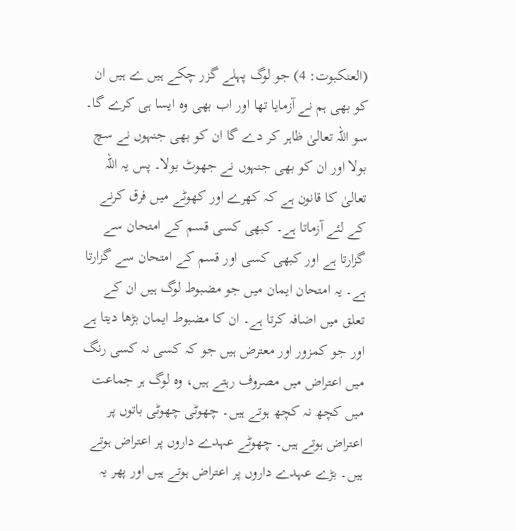(العنکبوت: 4) جو لوگ پہلے گزر چکے ہیں ے ہیں ان کو بھی ہم نے آزمایا تھا اور اب بھی وہ ایسا ہی کرے گا۔ سو اللہ تعالیٰ ظاہر کر دے گا ان کو بھی جنہوں نے سچ بولا اور ان کو بھی جنہوں نے جھوٹ بولا۔ پس یہ اللہ تعالیٰ کا قانون ہے کہ کھرے اور کھوٹے میں فرق کرنے کے لئے آزماتا ہے۔ کبھی کسی قسم کے امتحان سے گزارتا ہے اور کبھی کسی اور قسم کے امتحان سے گزارتا ہے۔ یہ امتحان ایمان میں جو مضبوط لوگ ہیں ان کے تعلق میں اضافہ کرتا ہے۔ ان کا مضبوط ایمان بڑھا دیتا ہے اور جو کمزور اور معترض ہیں جو کہ کسی نہ کسی رنگ میں اعتراض میں مصروف رہتے ہیں، وہ لوگ ہر جماعت میں کچھ نہ کچھ ہوتے ہیں۔ چھوٹی چھوٹی باتوں پر اعتراض ہوتے ہیں۔ چھوٹے عہدے داروں پر اعتراض ہوتے ہیں۔ بڑے عہدے داروں پر اعتراض ہوتے ہیں اور پھر یہ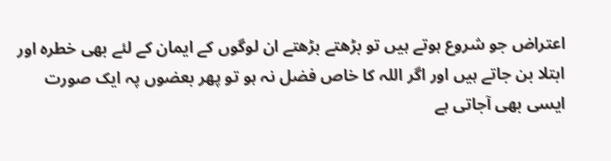اعتراض جو شروع ہوتے ہیں تو بڑھتے بڑھتے ان لوگوں کے ایمان کے لئے بھی خطرہ اور ابتلا بن جاتے ہیں اور اگر اللہ کا خاص فضل نہ ہو تو پھر بعضوں پہ ایک صورت ایسی بھی آجاتی ہے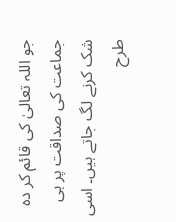جو اللہ تعالیٰ کی قائم کر دہ جماعت کی صداقت پر ہی شک کرنے لگ جاتے ہیں۔ اسی طرح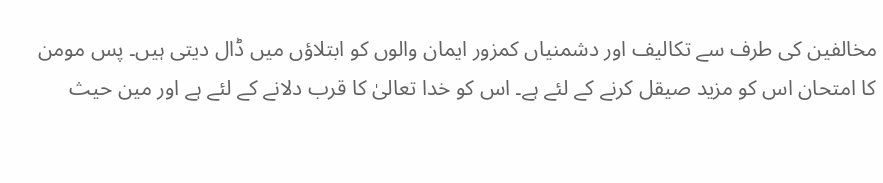مخالفین کی طرف سے تکالیف اور دشمنیاں کمزور ایمان والوں کو ابتلاؤں میں ڈال دیتی ہیں۔ پس مومن کا امتحان اس کو مزید صیقل کرنے کے لئے ہے۔ اس کو خدا تعالیٰ کا قرب دلانے کے لئے ہے اور مین حيث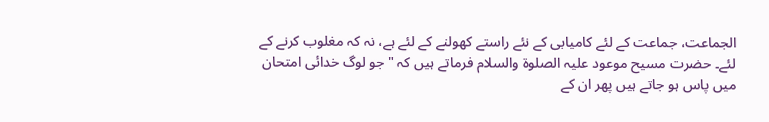الجماعت، جماعت کے لئے کامیابی کے نئے راستے کھولنے کے لئے ہے، نہ کہ مغلوب کرنے کے لئے۔ حضرت مسیح موعود علیہ الصلوۃ والسلام فرماتے ہیں کہ "جو لوگ خدائی امتحان میں پاس ہو جاتے ہیں پھر ان کے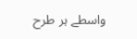واسطے ہر طرح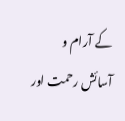کے آرام و آسائش رحمت اور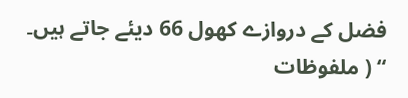فضل کے دروازے کھول 66 دیئے جاتے ہیں۔ “ ( ملفوظات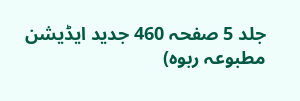جلد 5 صفحہ 460 جدید ایڈیشن مطبوعہ ربوہ)